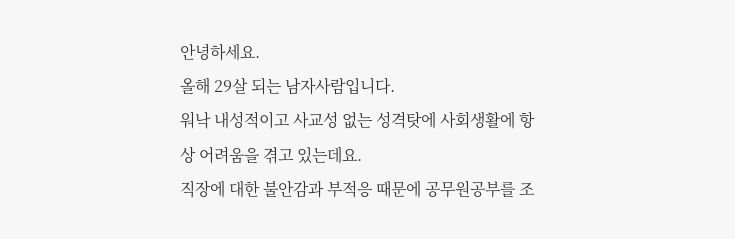안녕하세요.
올해 29살 되는 남자사람입니다.
워낙 내성적이고 사교성 없는 성격탓에 사회생활에 항상 어려움을 겪고 있는데요.
직장에 대한 불안감과 부적응 때문에 공무원공부를 조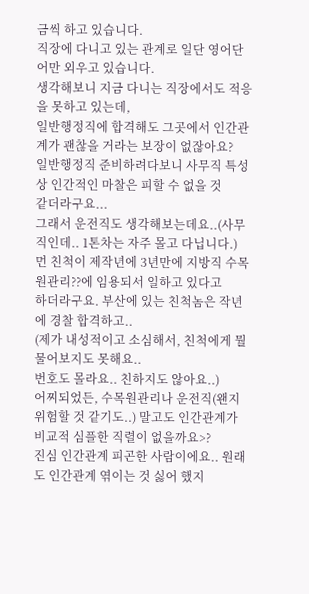금씩 하고 있습니다.
직장에 다니고 있는 관계로 일단 영어단어만 외우고 있습니다.
생각해보니 지금 다니는 직장에서도 적응을 못하고 있는데,
일반행정직에 합격해도 그곳에서 인간관계가 괜찮을 거라는 보장이 없잖아요?
일반행정직 준비하려다보니 사무직 특성상 인간적인 마찰은 피할 수 없을 것
같더라구요...
그래서 운전직도 생각해보는데요..(사무직인데.. 1톤차는 자주 몰고 다닙니다.)
먼 친척이 제작년에 3년만에 지방직 수목원관리??에 임용되서 일하고 있다고
하더라구요. 부산에 있는 친척놈은 작년에 경찰 합격하고..
(제가 내성적이고 소심해서, 친척에게 뭘 물어보지도 못해요..
번호도 몰라요.. 친하지도 않아요..)
어찌되었든, 수목원관리나 운전직(왠지 위험할 것 같기도..) 말고도 인간관계가
비교적 심플한 직렬이 없을까요>?
진심 인간관계 피곤한 사람이에요.. 원래도 인간관계 엮이는 것 싫어 했지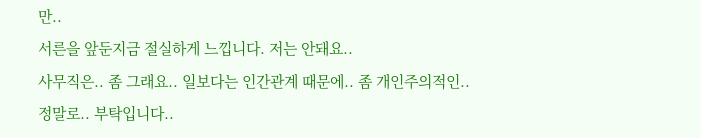만..
서른을 앞둔지금 절실하게 느낍니다. 저는 안돼요..
사무직은.. 좀 그래요.. 일보다는 인간관계 때문에.. 좀 개인주의적인..
정말로.. 부탁입니다..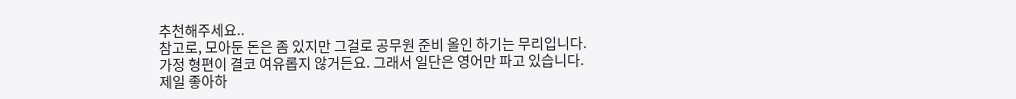추천해주세요..
참고로, 모아둔 돈은 좀 있지만 그걸로 공무원 준비 올인 하기는 무리입니다.
가정 형편이 결코 여유롭지 않거든요. 그래서 일단은 영어만 파고 있습니다.
제일 좋아하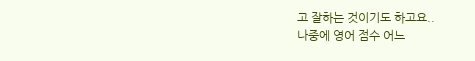고 잘하는 것이기도 하고요..
나중에 영어 점수 어느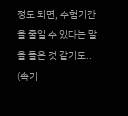정도 되면, 수험기간을 줄일 수 있다는 말을 들은 것 같기도..
(속기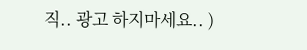직.. 광고 하지마세요.. )